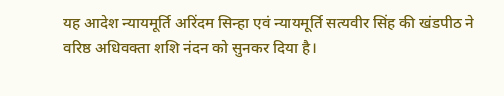यह आदेश न्यायमूर्ति अरिंदम सिन्हा एवं न्यायमूर्ति सत्यवीर सिंह की खंडपीठ ने वरिष्ठ अधिवक्ता शशि नंदन को सुनकर दिया है।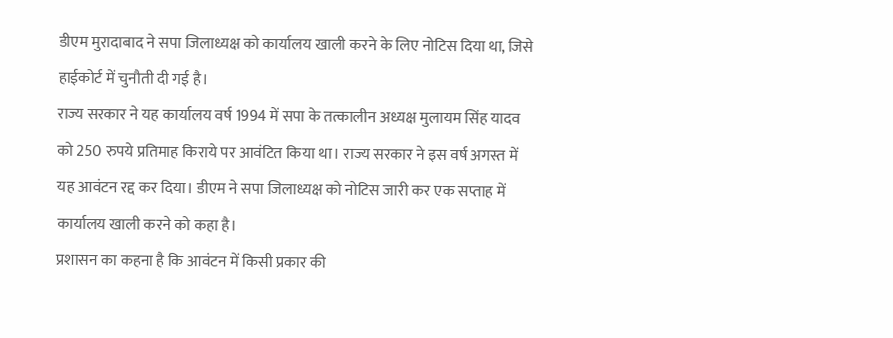डीएम मुरादाबाद ने सपा जिलाध्यक्ष को कार्यालय खाली करने के लिए नोटिस दिया था, जिसे हाईकोर्ट में चुनौती दी गई है।
राज्य सरकार ने यह कार्यालय वर्ष 1994 में सपा के तत्कालीन अध्यक्ष मुलायम सिंह यादव को 250 रुपये प्रतिमाह किराये पर आवंटित किया था। राज्य सरकार ने इस वर्ष अगस्त में यह आवंटन रद्द कर दिया। डीएम ने सपा जिलाध्यक्ष को नोटिस जारी कर एक सप्ताह में कार्यालय खाली करने को कहा है।
प्रशासन का कहना है कि आवंटन में किसी प्रकार की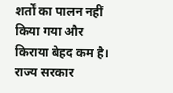शर्तों का पालन नहीं किया गया और किराया बेहद कम है। राज्य सरकार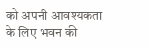को अपनी आवश्यकता के लिए भवन की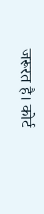जरूरत है। कोर्ट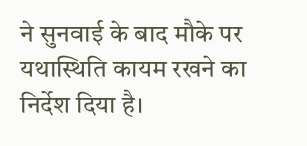ने सुनवाई के बाद मौके पर यथास्थिति कायम रखने का निर्देश दिया है।